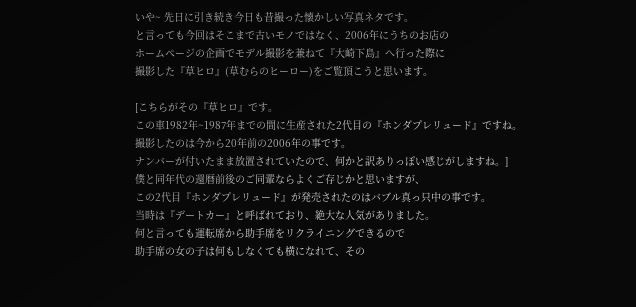いや~ 先日に引き続き今日も昔撮った懐かしい写真ネタです。
と言っても今回はそこまで古いモノではなく、2006年にうちのお店の
ホームページの企画でモデル撮影を兼ねて『大崎下島』へ行った際に
撮影した『草ヒロ』(草むらのヒーロー)をご覧頂こうと思います。

[こちらがその『草ヒロ』です。
この車1982年~1987年までの間に生産された2代目の『ホンダプレリュード』ですね。
撮影したのは今から20年前の2006年の事です。
ナンバーが付いたまま放置されていたので、何かと訳ありっぽい感じがしますね。]
僕と同年代の還暦前後のご同輩ならよくご存じかと思いますが、
この2代目『ホンダプレリュード』が発売されたのはバブル真っ只中の事です。
当時は『デートカー』と呼ばれており、絶大な人気がありました。
何と言っても運転席から助手席をリクライニングできるので
助手席の女の子は何もしなくても横になれて、その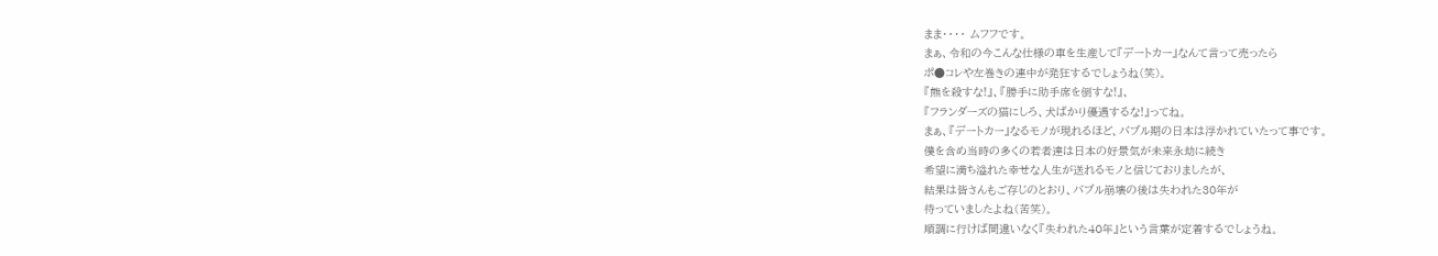まま・・・・ ムフフです。
まぁ、令和の今こんな仕様の車を生産して『デートカー』なんて言って売ったら
ポ●コレや左巻きの連中が発狂するでしょうね(笑)。
『熊を殺すな!』、『勝手に助手席を倒すな!』、
『フランダーズの猫にしろ、犬ばかり優遇するな!』ってね。
まぁ、『デートカー』なるモノが現れるほど、バブル期の日本は浮かれていたって事です。
僕を含め当時の多くの若者達は日本の好景気が未来永劫に続き
希望に満ち溢れた幸せな人生が送れるモノと信じておりましたが、
結果は皆さんもご存じのとおり、バブル崩壊の後は失われた30年が
待っていましたよね(苦笑)。
順調に行けば間違いなく『失われた40年』という言葉が定着するでしょうね。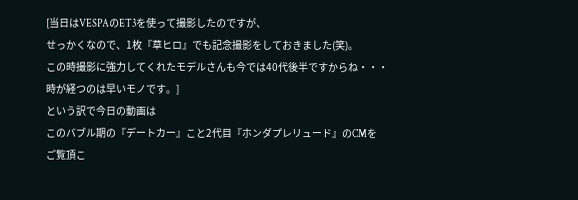[当日はVESPAのET3を使って撮影したのですが、
せっかくなので、1枚『草ヒロ』でも記念撮影をしておきました(笑)。
この時撮影に強力してくれたモデルさんも今では40代後半ですからね・・・
時が経つのは早いモノです。]
という訳で今日の動画は
このバブル期の『デートカー』こと2代目『ホンダプレリュード』のCMを
ご覧頂こ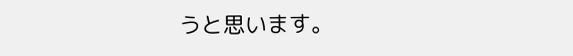うと思います。